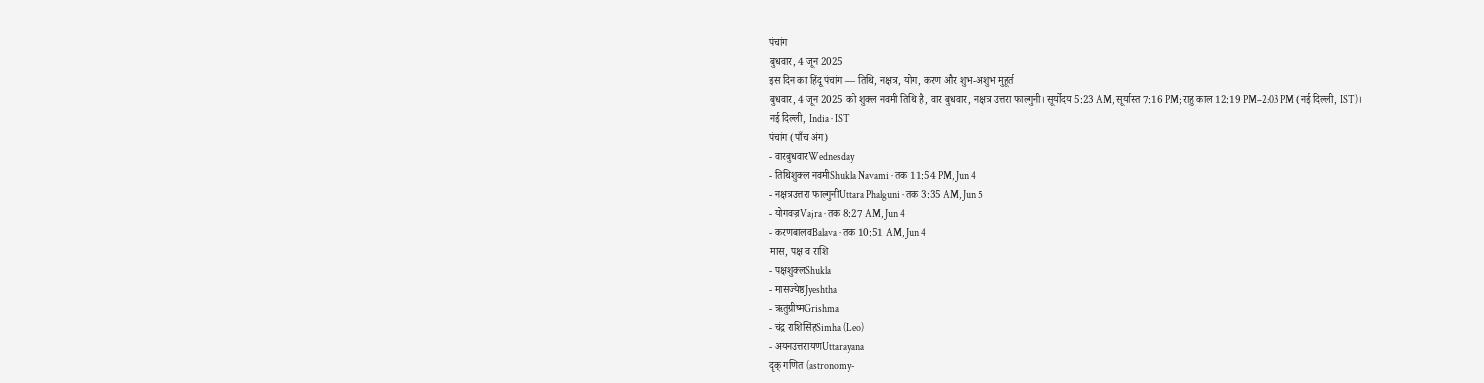पंचांग
बुधवार, 4 जून 2025
इस दिन का हिंदू पंचांग — तिथि, नक्षत्र, योग, करण और शुभ-अशुभ मुहूर्त
बुधवार, 4 जून 2025 को शुक्ल नवमी तिथि है, वार बुधवार, नक्षत्र उत्तरा फाल्गुनी। सूर्योदय 5:23 AM, सूर्यास्त 7:16 PM; राहु काल 12:19 PM–2:03 PM (नई दिल्ली, IST)।
नई दिल्ली, India · IST
पंचांग (पाँच अंग)
- वारबुधवारWednesday
- तिथिशुक्ल नवमीShukla Navami · तक 11:54 PM, Jun 4
- नक्षत्रउत्तरा फाल्गुनीUttara Phalguni · तक 3:35 AM, Jun 5
- योगवज्रVajra · तक 8:27 AM, Jun 4
- करणबालवBalava · तक 10:51 AM, Jun 4
मास, पक्ष व राशि
- पक्षशुक्लShukla
- मासज्येष्ठJyeshtha
- ऋतुग्रीष्मGrishma
- चंद्र राशिसिंहSimha (Leo)
- अयनउत्तरायणUttarayana
दृक् गणित (astronomy-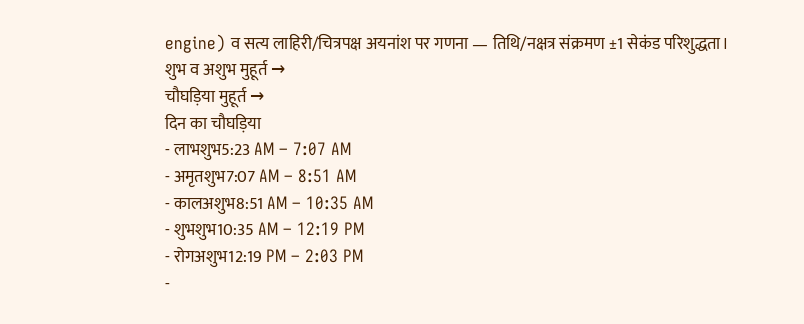engine) व सत्य लाहिरी/चित्रपक्ष अयनांश पर गणना — तिथि/नक्षत्र संक्रमण ±1 सेकंड परिशुद्धता।
शुभ व अशुभ मुहूर्त →
चौघड़िया मुहूर्त →
दिन का चौघड़िया
- लाभशुभ5:23 AM – 7:07 AM
- अमृतशुभ7:07 AM – 8:51 AM
- कालअशुभ8:51 AM – 10:35 AM
- शुभशुभ10:35 AM – 12:19 PM
- रोगअशुभ12:19 PM – 2:03 PM
-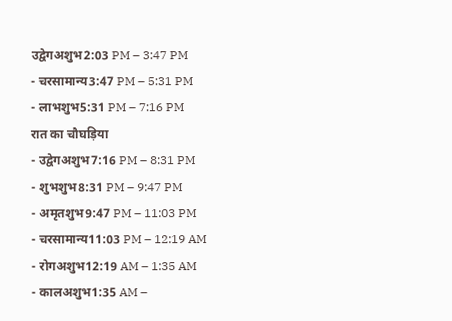उद्वेगअशुभ2:03 PM – 3:47 PM
- चरसामान्य3:47 PM – 5:31 PM
- लाभशुभ5:31 PM – 7:16 PM
रात का चौघड़िया
- उद्वेगअशुभ7:16 PM – 8:31 PM
- शुभशुभ8:31 PM – 9:47 PM
- अमृतशुभ9:47 PM – 11:03 PM
- चरसामान्य11:03 PM – 12:19 AM
- रोगअशुभ12:19 AM – 1:35 AM
- कालअशुभ1:35 AM –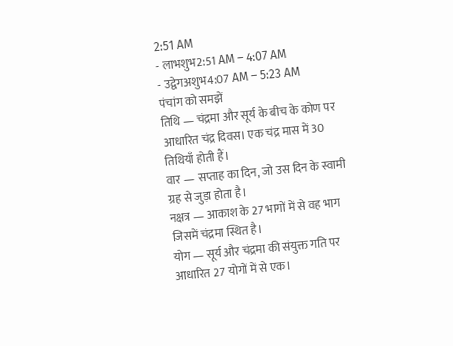2:51 AM
- लाभशुभ2:51 AM – 4:07 AM
- उद्वेगअशुभ4:07 AM – 5:23 AM
पंचांग को समझें
तिथि — चंद्रमा और सूर्य के बीच के कोण पर आधारित चंद्र दिवस। एक चंद्र मास में 30 तिथियाँ होती हैं।
वार — सप्ताह का दिन, जो उस दिन के स्वामी ग्रह से जुड़ा होता है।
नक्षत्र — आकाश के 27 भागों में से वह भाग जिसमें चंद्रमा स्थित है।
योग — सूर्य और चंद्रमा की संयुक्त गति पर आधारित 27 योगों में से एक।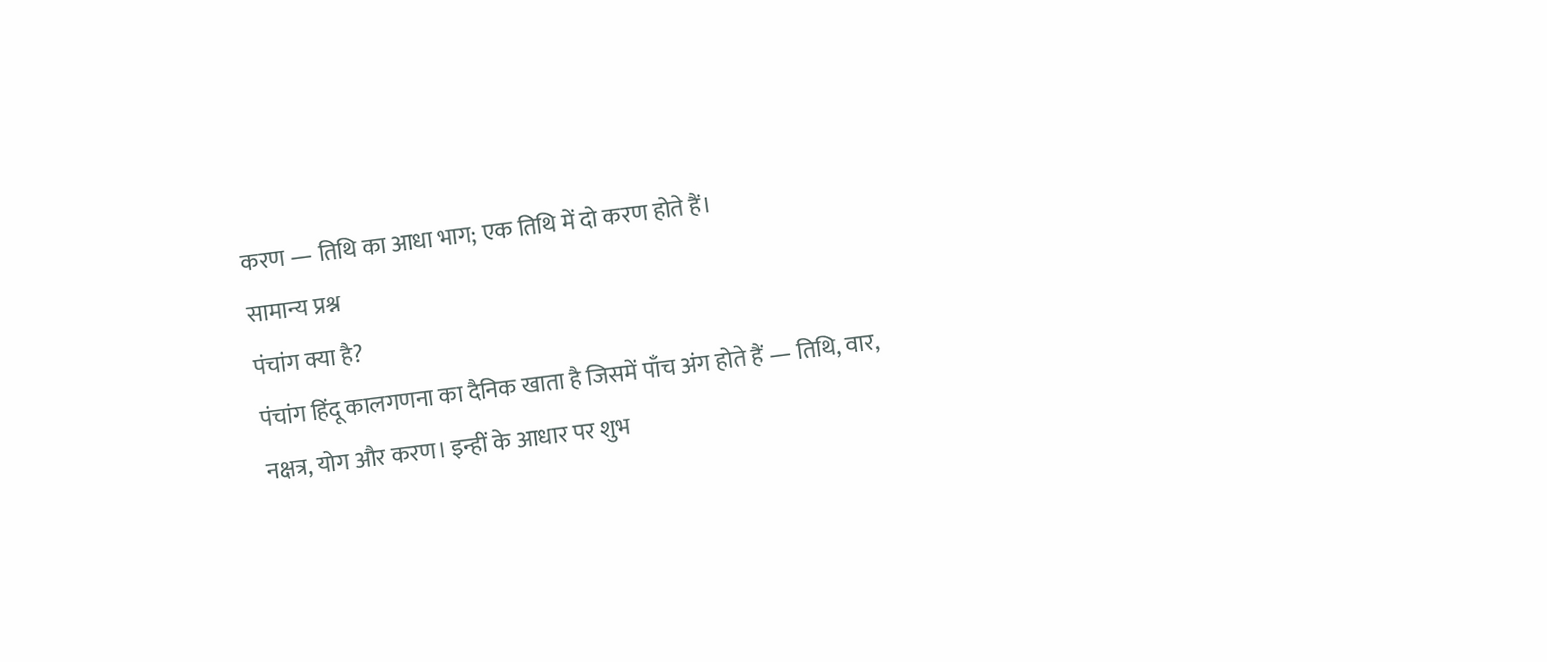करण — तिथि का आधा भाग; एक तिथि में दो करण होते हैं।
सामान्य प्रश्न
पंचांग क्या है?
पंचांग हिंदू कालगणना का दैनिक खाता है जिसमें पाँच अंग होते हैं — तिथि, वार, नक्षत्र, योग और करण। इन्हीं के आधार पर शुभ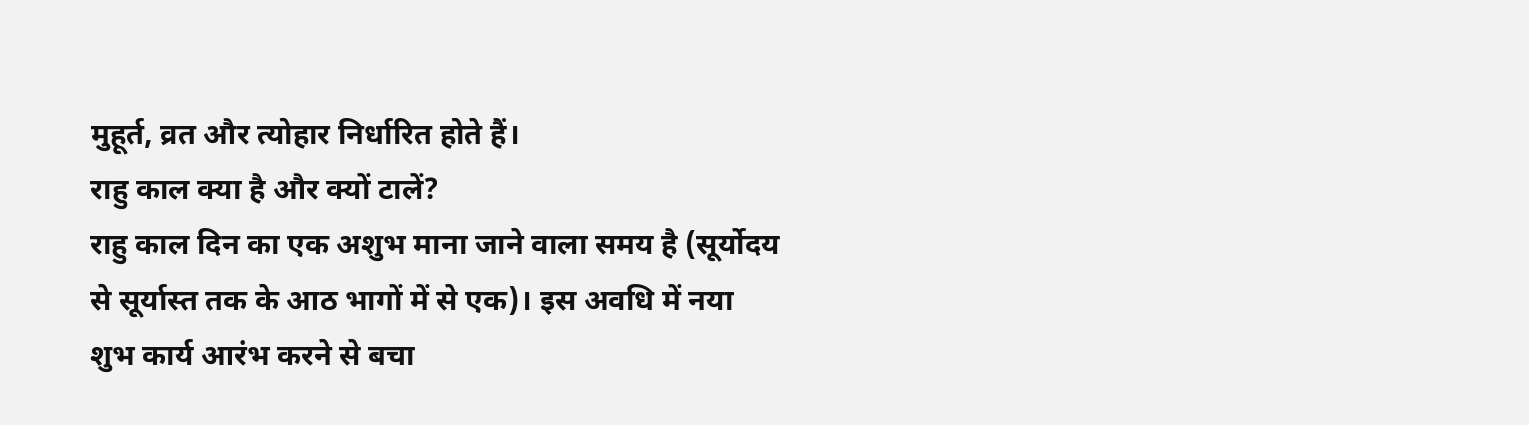मुहूर्त, व्रत और त्योहार निर्धारित होते हैं।
राहु काल क्या है और क्यों टालें?
राहु काल दिन का एक अशुभ माना जाने वाला समय है (सूर्योदय से सूर्यास्त तक के आठ भागों में से एक)। इस अवधि में नया शुभ कार्य आरंभ करने से बचा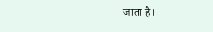जाता है।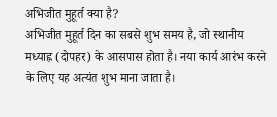अभिजीत मुहूर्त क्या है?
अभिजीत मुहूर्त दिन का सबसे शुभ समय है, जो स्थानीय मध्याह्न (दोपहर) के आसपास होता है। नया कार्य आरंभ करने के लिए यह अत्यंत शुभ माना जाता है।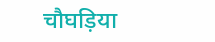चौघड़िया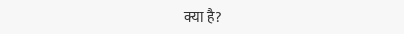क्या है?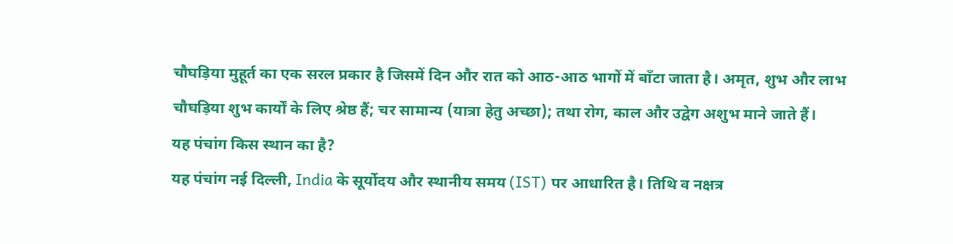चौघड़िया मुहूर्त का एक सरल प्रकार है जिसमें दिन और रात को आठ-आठ भागों में बाँटा जाता है। अमृत, शुभ और लाभ चौघड़िया शुभ कार्यों के लिए श्रेष्ठ हैं; चर सामान्य (यात्रा हेतु अच्छा); तथा रोग, काल और उद्वेग अशुभ माने जाते हैं।
यह पंचांग किस स्थान का है?
यह पंचांग नई दिल्ली, India के सूर्योदय और स्थानीय समय (IST) पर आधारित है। तिथि व नक्षत्र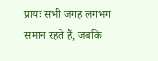प्रायः सभी जगह लगभग समान रहते हैं, जबकि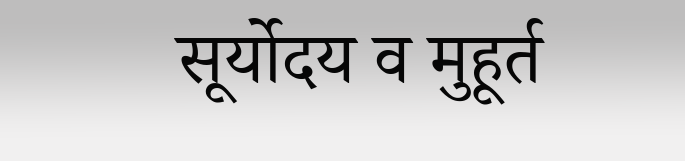सूर्योदय व मुहूर्त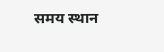समय स्थान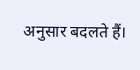अनुसार बदलते हैं।